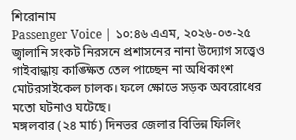শিরোনাম
Passenger Voice | ১০:৪৬ এএম, ২০২৬-০৩-২৫
জ্বালানি সংকট নিরসনে প্রশাসনের নানা উদ্যোগ সত্ত্বেও গাইবান্ধায় কাঙ্ক্ষিত তেল পাচ্ছেন না অধিকাংশ মোটরসাইকেল চালক। ফলে ক্ষোভে সড়ক অবরোধের মতো ঘটনাও ঘটেছে।
মঙ্গলবার (২৪ মার্চ) দিনভর জেলার বিভিন্ন ফিলিং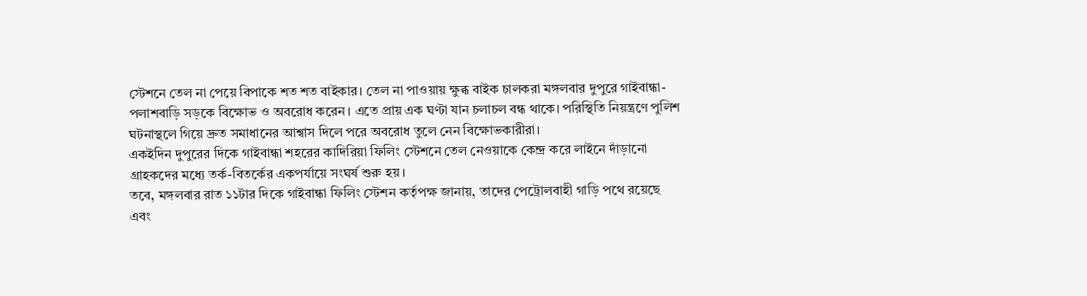স্টেশনে তেল না পেয়ে বিপাকে শত শত বাইকার। তেল না পাওয়ায় ক্ষুব্ধ বাইক চালকরা মঙ্গলবার দুপুরে গাইবান্ধা-পলাশবাড়ি সড়কে বিক্ষোভ ও অবরোধ করেন। এতে প্রায় এক ঘণ্টা যান চলাচল বন্ধ থাকে। পরিস্থিতি নিয়ন্ত্রণে পুলিশ ঘটনাস্থলে গিয়ে দ্রুত সমাধানের আশ্বাস দিলে পরে অবরোধ তুলে নেন বিক্ষোভকারীরা।
একইদিন দুপুরের দিকে গাইবান্ধা শহরের কাদিরিয়া ফিলিং স্টেশনে তেল নেওয়াকে কেন্দ্র করে লাইনে দাঁড়ানো গ্রাহকদের মধ্যে তর্ক-বিতর্কের একপর্যায়ে সংঘর্ষ শুরু হয়।
তবে, মঙ্গলবার রাত ১১টার দিকে গাইবান্ধা ফিলিং স্টেশন কর্তৃপক্ষ জানায়, তাদের পেট্রোলবাহী গাড়ি পথে রয়েছে এবং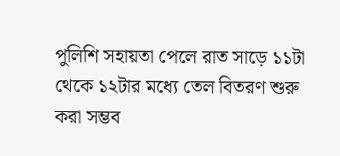পুলিশি সহায়তা পেলে রাত সাড়ে ১১টা থেকে ১২টার মধ্যে তেল বিতরণ শুরু করা সম্ভব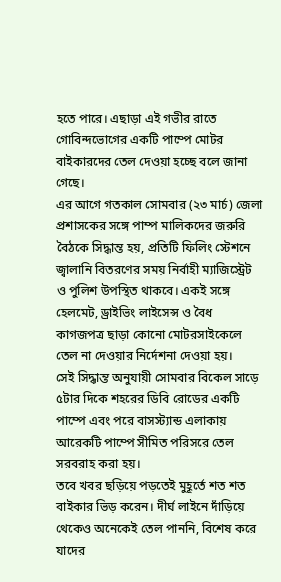হতে পারে। এছাড়া এই গভীর রাতে গোবিন্দভোগের একটি পাম্পে মোটর বাইকারদের তেল দেওয়া হচ্ছে বলে জানা গেছে।
এর আগে গতকাল সোমবার (২৩ মার্চ) জেলা প্রশাসকের সঙ্গে পাম্প মালিকদের জরুরি বৈঠকে সিদ্ধান্ত হয়, প্রতিটি ফিলিং স্টেশনে জ্বালানি বিতরণের সময় নির্বাহী ম্যাজিস্ট্রেট ও পুলিশ উপস্থিত থাকবে। একই সঙ্গে হেলমেট, ড্রাইভিং লাইসেন্স ও বৈধ কাগজপত্র ছাড়া কোনো মোটরসাইকেলে তেল না দেওয়ার নির্দেশনা দেওয়া হয়।
সেই সিদ্ধান্ত অনুযায়ী সোমবার বিকেল সাড়ে ৫টার দিকে শহরের ডিবি রোডের একটি পাম্পে এবং পরে বাসস্ট্যান্ড এলাকায় আরেকটি পাম্পে সীমিত পরিসরে তেল সরবরাহ করা হয়।
তবে খবর ছড়িয়ে পড়তেই মুহূর্তে শত শত বাইকার ভিড় করেন। দীর্ঘ লাইনে দাঁড়িয়ে থেকেও অনেকেই তেল পাননি, বিশেষ করে যাদের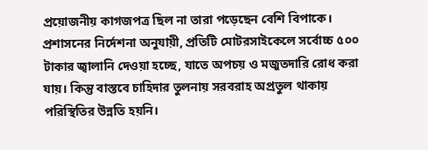প্রয়োজনীয় কাগজপত্র ছিল না তারা পড়েছেন বেশি বিপাকে।
প্রশাসনের নির্দেশনা অনুযায়ী, প্রতিটি মোটরসাইকেলে সর্বোচ্চ ৫০০ টাকার জ্বালানি দেওয়া হচ্ছে, যাতে অপচয় ও মজুতদারি রোধ করা যায়। কিন্তু বাস্তবে চাহিদার তুলনায় সরবরাহ অপ্রতুল থাকায় পরিস্থিতির উন্নতি হয়নি।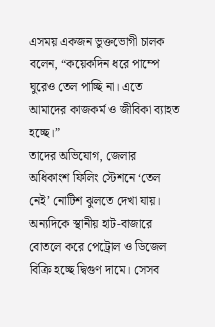এসময় একজন ভুক্তভোগী চালক বলেন, “কয়েকদিন ধরে পাম্পে ঘুরেও তেল পাচ্ছি না। এতে আমাদের কাজকর্ম ও জীবিকা ব্যাহত হচ্ছে।”
তাদের অভিযোগ, জেলার অধিকাংশ ফিলিং স্টেশনে ‘তেল নেই’ নোটিশ ঝুলতে দেখা যায়। অন্যদিকে স্থানীয় হাট-বাজারে বোতলে করে পেট্রোল ও ডিজেল বিক্রি হচ্ছে দ্বিগুণ দামে। সেসব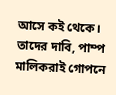আসে কই থেকে।
তাদের দাবি, পাম্প মালিকরাই গোপনে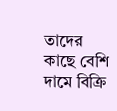তাদের কাছে বেশি দামে বিক্রি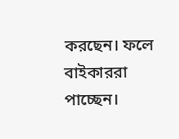করছেন। ফলে বাইকাররা পাচ্ছেন।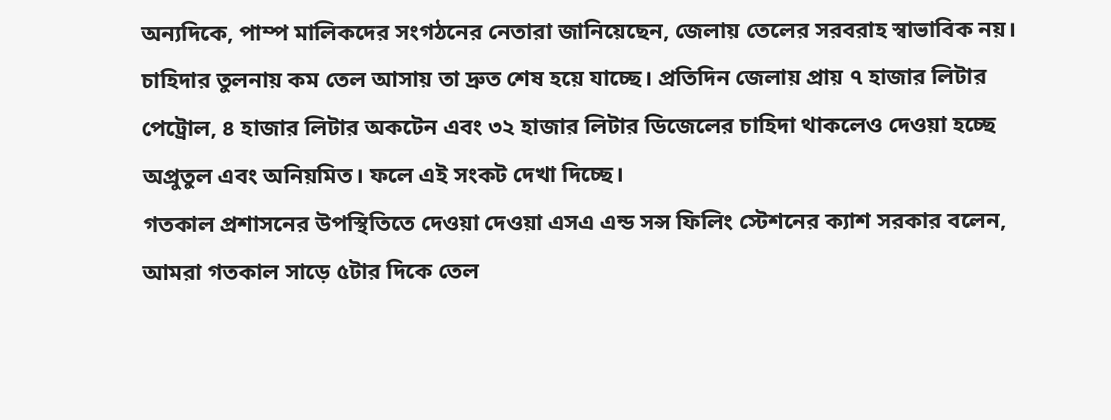অন্যদিকে, পাম্প মালিকদের সংগঠনের নেতারা জানিয়েছেন, জেলায় তেলের সরবরাহ স্বাভাবিক নয়। চাহিদার তুলনায় কম তেল আসায় তা দ্রুত শেষ হয়ে যাচ্ছে। প্রতিদিন জেলায় প্রায় ৭ হাজার লিটার পেট্রোল, ৪ হাজার লিটার অকটেন এবং ৩২ হাজার লিটার ডিজেলের চাহিদা থাকলেও দেওয়া হচ্ছে অপ্রুতুল এবং অনিয়মিত। ফলে এই সংকট দেখা দিচ্ছে।
গতকাল প্রশাসনের উপস্থিতিতে দেওয়া দেওয়া এসএ এন্ড সন্স ফিলিং স্টেশনের ক্যাশ সরকার বলেন, আমরা গতকাল সাড়ে ৫টার দিকে তেল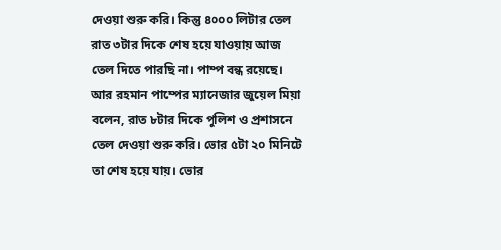দেওয়া শুরু করি। কিন্তু ৪০০০ লিটার তেল রাত ৩টার দিকে শেষ হয়ে যাওয়ায় আজ তেল দিতে পারছি না। পাম্প বন্ধ রয়েছে।
আর রহমান পাম্পের ম্যানেজার জুয়েল মিয়া বলেন, রাত ৮টার দিকে পুলিশ ও প্রশাসনে তেল দেওয়া শুরু করি। ভোর ৫টা ২০ মিনিটে তা শেষ হয়ে যায়। ভোর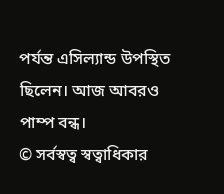পর্যন্ত এসিল্যান্ড উপস্থিত ছিলেন। আজ আবরও পাম্প বন্ধ।
© সর্বস্বত্ব স্বত্বাধিকার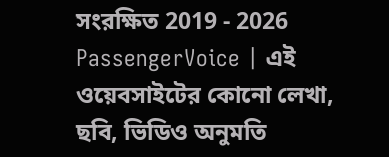সংরক্ষিত 2019 - 2026 PassengerVoice | এই ওয়েবসাইটের কোনো লেখা, ছবি, ভিডিও অনুমতি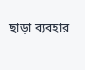ছাড়া ব্যবহার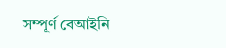সম্পূর্ণ বেআইনি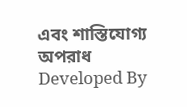এবং শাস্তিযোগ্য অপরাধ
Developed By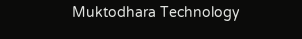Muktodhara Technology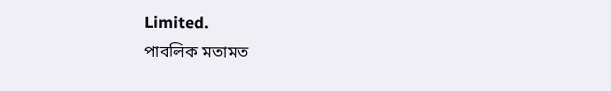Limited.
পাবলিক মতামত